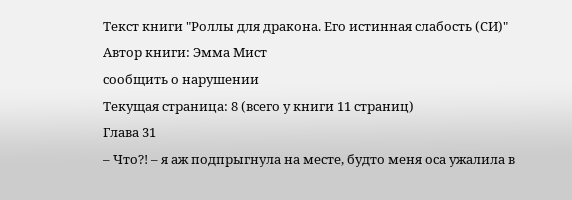Текст книги "Роллы для дракона. Его истинная слабость (СИ)"
Автор книги: Эмма Мист
сообщить о нарушении
Текущая страница: 8 (всего у книги 11 страниц)
Глава 31
– Что?! – я аж подпрыгнула на месте, будто меня оса ужалила в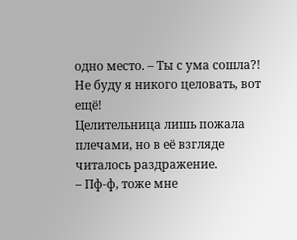одно место. – Ты с ума сошла?! Не буду я никого целовать, вот ещё!
Целительница лишь пожала плечами, но в её взгляде читалось раздражение.
– Пф-ф, тоже мне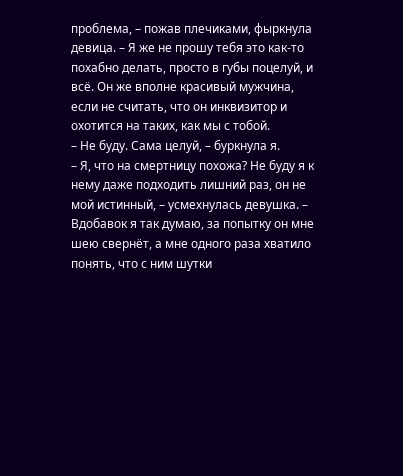проблема, – пожав плечиками, фыркнула девица. – Я же не прошу тебя это как-то похабно делать, просто в губы поцелуй, и всё. Он же вполне красивый мужчина, если не считать, что он инквизитор и охотится на таких, как мы с тобой.
– Не буду. Сама целуй, – буркнула я.
– Я, что на смертницу похожа? Не буду я к нему даже подходить лишний раз, он не мой истинный, – усмехнулась девушка. – Вдобавок я так думаю, за попытку он мне шею свернёт, а мне одного раза хватило понять, что с ним шутки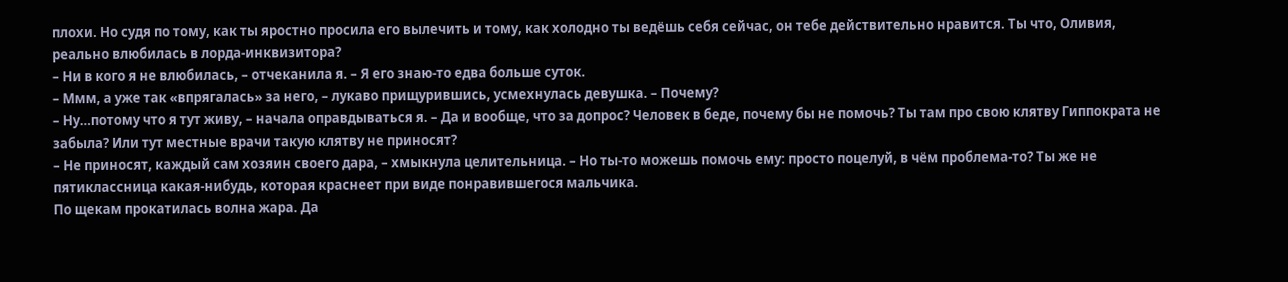плохи. Но судя по тому, как ты яростно просила его вылечить и тому, как холодно ты ведёшь себя сейчас, он тебе действительно нравится. Ты что, Оливия, реально влюбилась в лорда-инквизитора?
– Ни в кого я не влюбилась, – отчеканила я. – Я его знаю-то едва больше суток.
– Ммм, а уже так «впрягалась» за него, – лукаво прищурившись, усмехнулась девушка. – Почему?
– Ну…потому что я тут живу, – начала оправдываться я. – Да и вообще, что за допрос? Человек в беде, почему бы не помочь? Ты там про свою клятву Гиппократа не забыла? Или тут местные врачи такую клятву не приносят?
– Не приносят, каждый сам хозяин своего дара, – хмыкнула целительница. – Но ты-то можешь помочь ему: просто поцелуй, в чём проблема-то? Ты же не пятиклассница какая-нибудь, которая краснеет при виде понравившегося мальчика.
По щекам прокатилась волна жара. Да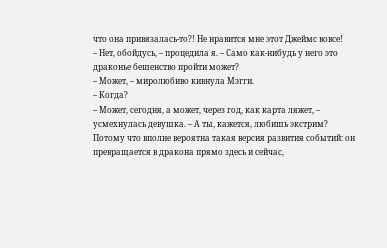что она привязалась-то?! Не нравится мне этот Джеймс вовсе!
– Нет, обойдусь, – процедила я. – Само как-нибудь у него это драконье бешенство пройти может?
– Может, – миролюбиво кивнула Мэгги.
– Когда?
– Может, сегодня, а может, через год, как карта ляжет, – усмехнулась девушка. – А ты, кажется, любишь экстрим? Потому что вполне вероятна такая версия развития событий: он превращается в дракона прямо здесь и сейчас,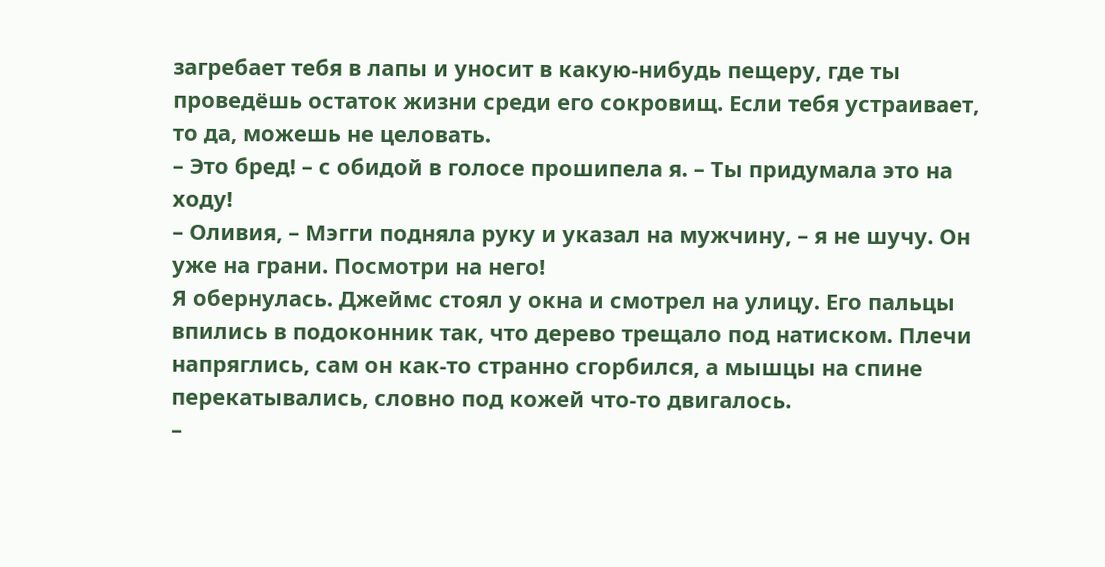загребает тебя в лапы и уносит в какую-нибудь пещеру, где ты проведёшь остаток жизни среди его сокровищ. Если тебя устраивает, то да, можешь не целовать.
– Это бред! – с обидой в голосе прошипела я. – Ты придумала это на ходу!
– Оливия, – Мэгги подняла руку и указал на мужчину, – я не шучу. Он уже на грани. Посмотри на него!
Я обернулась. Джеймс стоял у окна и смотрел на улицу. Его пальцы впились в подоконник так, что дерево трещало под натиском. Плечи напряглись, сам он как-то странно сгорбился, а мышцы на спине перекатывались, словно под кожей что-то двигалось.
–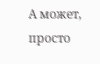А может, просто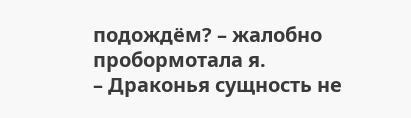подождём? – жалобно пробормотала я.
– Драконья сущность не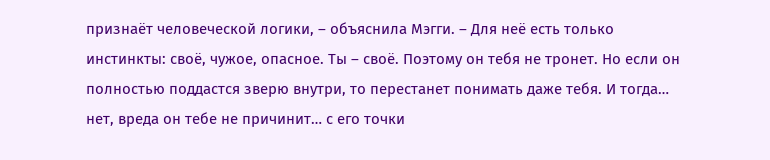признаёт человеческой логики, – объяснила Мэгги. – Для неё есть только инстинкты: своё, чужое, опасное. Ты – своё. Поэтому он тебя не тронет. Но если он полностью поддастся зверю внутри, то перестанет понимать даже тебя. И тогда… нет, вреда он тебе не причинит… с его точки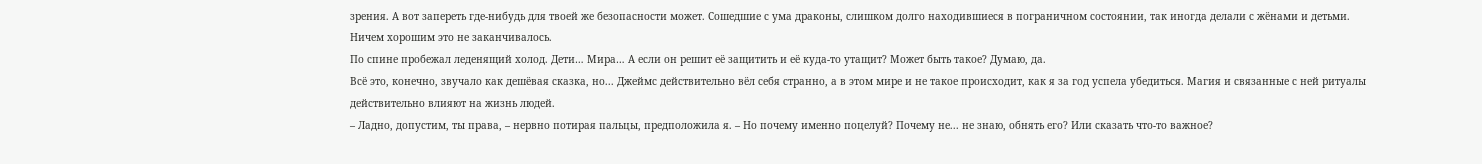зрения. А вот запереть где-нибудь для твоей же безопасности может. Сошедшие с ума драконы, слишком долго находившиеся в пограничном состоянии, так иногда делали с жёнами и детьми. Ничем хорошим это не заканчивалось.
По спине пробежал леденящий холод. Дети… Мира… А если он решит её защитить и её куда-то утащит? Может быть такое? Думаю, да.
Всё это, конечно, звучало как дешёвая сказка, но... Джеймс действительно вёл себя странно, а в этом мире и не такое происходит, как я за год успела убедиться. Магия и связанные с ней ритуалы действительно влияют на жизнь людей.
– Ладно, допустим, ты права, – нервно потирая пальцы, предположила я. – Но почему именно поцелуй? Почему не... не знаю, обнять его? Или сказать что-то важное?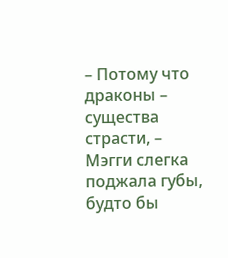– Потому что драконы – существа страсти, – Мэгги слегка поджала губы, будто бы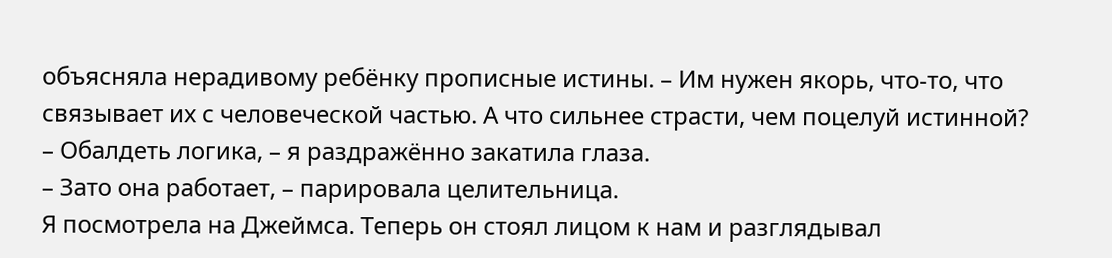объясняла нерадивому ребёнку прописные истины. – Им нужен якорь, что-то, что связывает их с человеческой частью. А что сильнее страсти, чем поцелуй истинной?
– Обалдеть логика, – я раздражённо закатила глаза.
– Зато она работает, – парировала целительница.
Я посмотрела на Джеймса. Теперь он стоял лицом к нам и разглядывал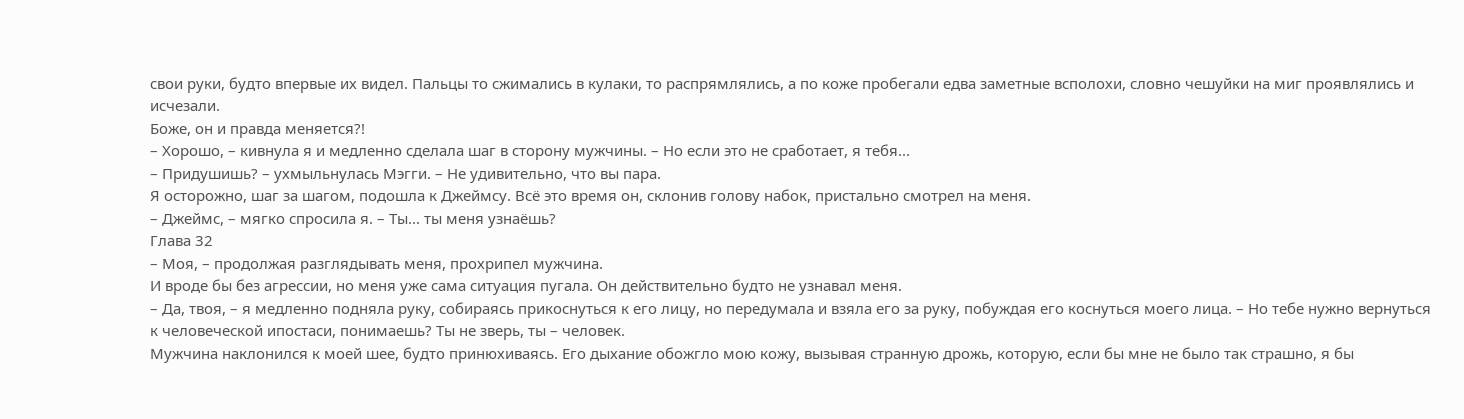свои руки, будто впервые их видел. Пальцы то сжимались в кулаки, то распрямлялись, а по коже пробегали едва заметные всполохи, словно чешуйки на миг проявлялись и исчезали.
Боже, он и правда меняется?!
– Хорошо, – кивнула я и медленно сделала шаг в сторону мужчины. – Но если это не сработает, я тебя...
– Придушишь? – ухмыльнулась Мэгги. – Не удивительно, что вы пара.
Я осторожно, шаг за шагом, подошла к Джеймсу. Всё это время он, склонив голову набок, пристально смотрел на меня.
– Джеймс, – мягко спросила я. – Ты... ты меня узнаёшь?
Глава 32
– Моя, – продолжая разглядывать меня, прохрипел мужчина.
И вроде бы без агрессии, но меня уже сама ситуация пугала. Он действительно будто не узнавал меня.
– Да, твоя, – я медленно подняла руку, собираясь прикоснуться к его лицу, но передумала и взяла его за руку, побуждая его коснуться моего лица. – Но тебе нужно вернуться к человеческой ипостаси, понимаешь? Ты не зверь, ты – человек.
Мужчина наклонился к моей шее, будто принюхиваясь. Его дыхание обожгло мою кожу, вызывая странную дрожь, которую, если бы мне не было так страшно, я бы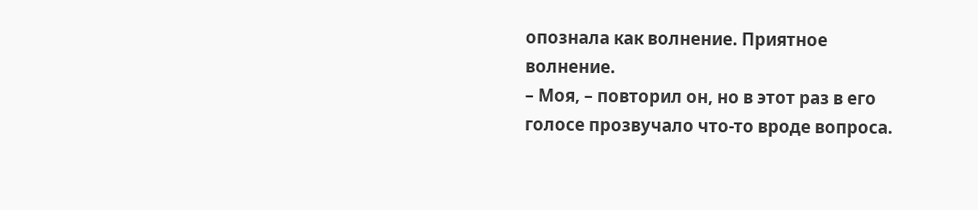опознала как волнение. Приятное волнение.
– Моя, – повторил он, но в этот раз в его голосе прозвучало что-то вроде вопроса.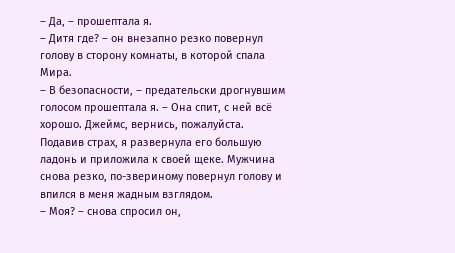– Да, – прошептала я.
– Дитя где? – он внезапно резко повернул голову в сторону комнаты, в которой спала Мира.
– В безопасности, – предательски дрогнувшим голосом прошептала я. – Она спит, с ней всё хорошо. Джеймс, вернись, пожалуйста.
Подавив страх, я развернула его большую ладонь и приложила к своей щеке. Мужчина снова резко, по-звериному повернул голову и впился в меня жадным взглядом.
– Моя? – снова спросил он,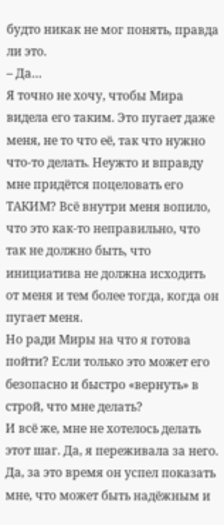будто никак не мог понять, правда ли это.
– Да…
Я точно не хочу, чтобы Мира видела его таким. Это пугает даже меня, не то что её, так что нужно что-то делать. Неужто и вправду мне придётся поцеловать его ТАКИМ? Всё внутри меня вопило, что это как-то неправильно, что так не должно быть, что инициатива не должна исходить от меня и тем более тогда, когда он пугает меня.
Но ради Миры на что я готова пойти? Если только это может его безопасно и быстро «вернуть» в строй, что мне делать?
И всё же, мне не хотелось делать этот шаг. Да, я переживала за него. Да, за это время он успел показать мне, что может быть надёжным и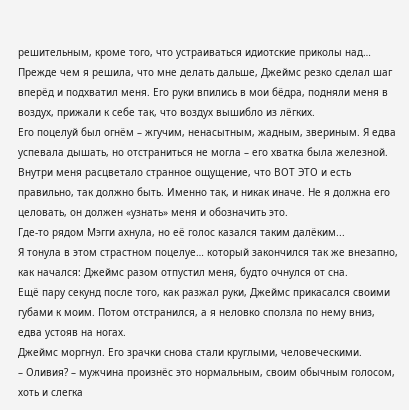решительным, кроме того, что устраиваться идиотские приколы над…
Прежде чем я решила, что мне делать дальше, Джеймс резко сделал шаг вперёд и подхватил меня. Его руки впились в мои бёдра, подняли меня в воздух, прижали к себе так, что воздух вышибло из лёгких.
Его поцелуй был огнём – жгучим, ненасытным, жадным, звериным. Я едва успевала дышать, но отстраниться не могла – его хватка была железной. Внутри меня расцветало странное ощущение, что ВОТ ЭТО и есть правильно, так должно быть. Именно так, и никак иначе. Не я должна его целовать, он должен «узнать» меня и обозначить это.
Где-то рядом Мэгги ахнула, но её голос казался таким далёким...
Я тонула в этом страстном поцелуе… который закончился так же внезапно, как начался: Джеймс разом отпустил меня, будто очнулся от сна.
Ещё пару секунд после того, как разжал руки, Джеймс прикасался своими губами к моим. Потом отстранился, а я неловко сползла по нему вниз, едва устояв на ногах.
Джеймс моргнул. Его зрачки снова стали круглыми, человеческими.
– Оливия? – мужчина произнёс это нормальным, своим обычным голосом, хоть и слегка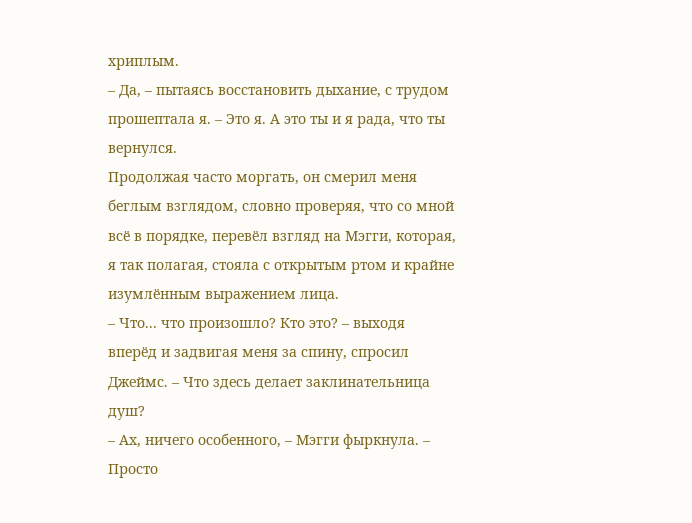хриплым.
– Да, – пытаясь восстановить дыхание, с трудом прошептала я. – Это я. А это ты и я рада, что ты вернулся.
Продолжая часто моргать, он смерил меня беглым взглядом, словно проверяя, что со мной всё в порядке, перевёл взгляд на Мэгги, которая, я так полагая, стояла с открытым ртом и крайне изумлённым выражением лица.
– Что... что произошло? Кто это? – выходя вперёд и задвигая меня за спину, спросил Джеймс. – Что здесь делает заклинательница душ?
– Ах, ничего особенного, – Мэгги фыркнула. – Просто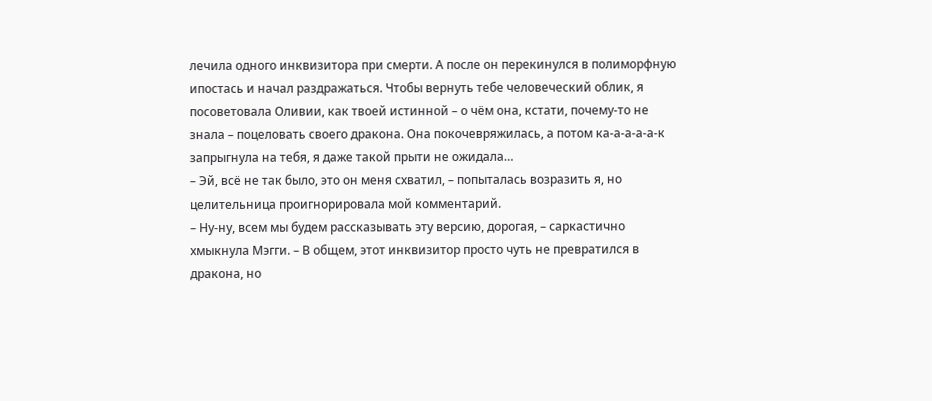лечила одного инквизитора при смерти. А после он перекинулся в полиморфную ипостась и начал раздражаться. Чтобы вернуть тебе человеческий облик, я посоветовала Оливии, как твоей истинной – о чём она, кстати, почему-то не знала – поцеловать своего дракона. Она покочевряжилась, а потом ка-а-а-а-а-к запрыгнула на тебя, я даже такой прыти не ожидала…
– Эй, всё не так было, это он меня схватил, – попыталась возразить я, но целительница проигнорировала мой комментарий.
– Ну-ну, всем мы будем рассказывать эту версию, дорогая, – саркастично хмыкнула Мэгги. – В общем, этот инквизитор просто чуть не превратился в дракона, но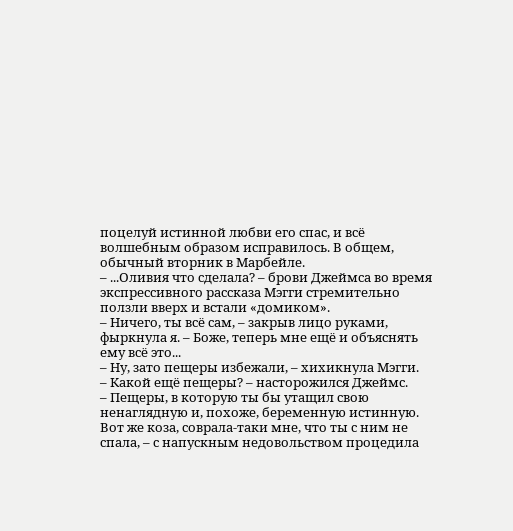поцелуй истинной любви его спас, и всё волшебным образом исправилось. В общем, обычный вторник в Марбейле.
– ...Оливия что сделала? – брови Джеймса во время экспрессивного рассказа Мэгги стремительно ползли вверх и встали «домиком».
– Ничего, ты всё сам, – закрыв лицо руками, фыркнула я. – Боже, теперь мне ещё и объяснять ему всё это...
– Ну, зато пещеры избежали, – хихикнула Мэгги.
– Какой ещё пещеры? – насторожился Джеймс.
– Пещеры, в которую ты бы утащил свою ненаглядную и, похоже, беременную истинную. Вот же коза, соврала-таки мне, что ты с ним не спала, – с напускным недовольством процедила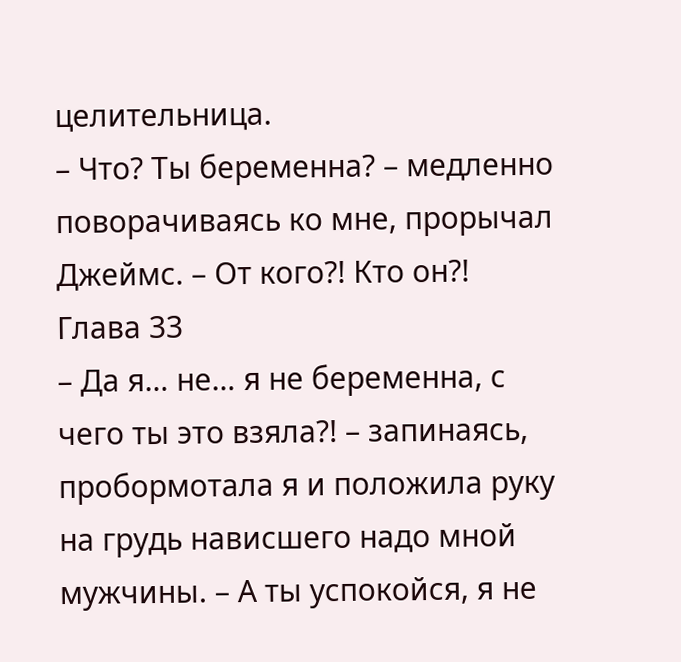целительница.
– Что? Ты беременна? – медленно поворачиваясь ко мне, прорычал Джеймс. – От кого?! Кто он?!
Глава 33
– Да я… не… я не беременна, с чего ты это взяла?! – запинаясь, пробормотала я и положила руку на грудь нависшего надо мной мужчины. – А ты успокойся, я не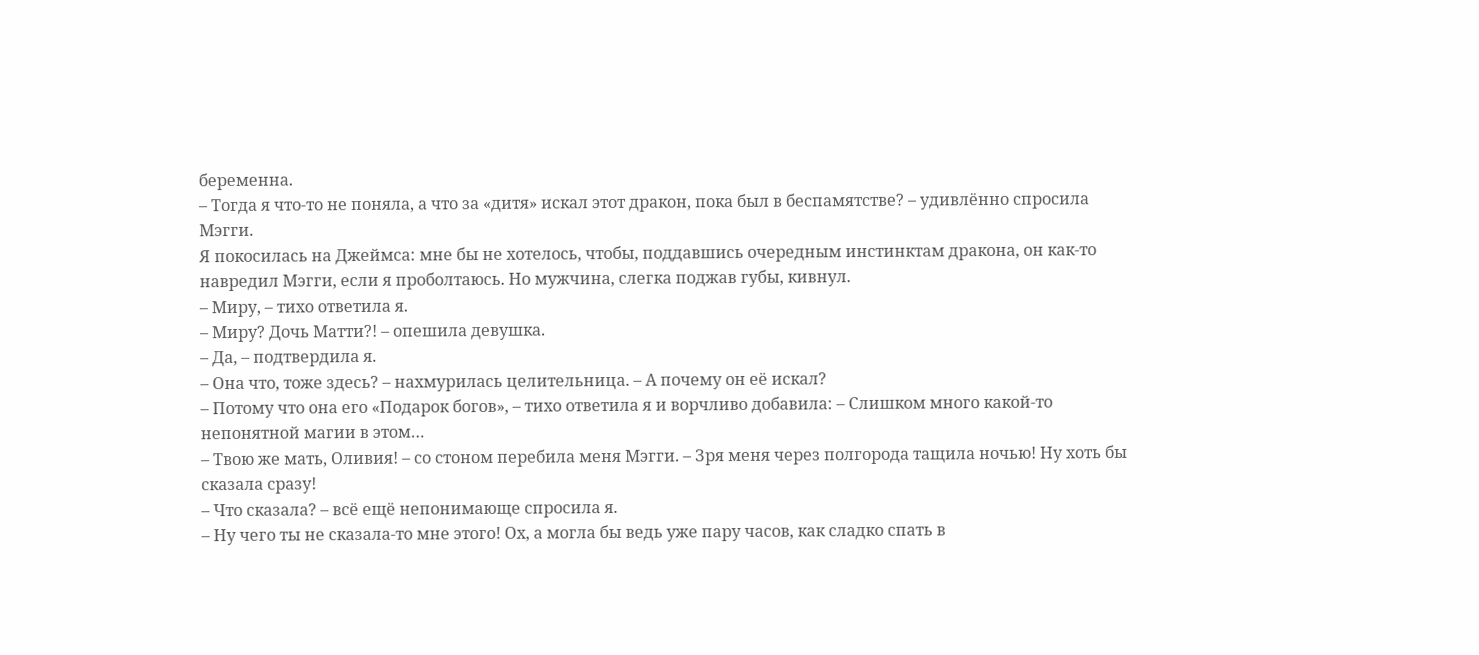беременна.
– Тогда я что-то не поняла, а что за «дитя» искал этот дракон, пока был в беспамятстве? – удивлённо спросила Мэгги.
Я покосилась на Джеймса: мне бы не хотелось, чтобы, поддавшись очередным инстинктам дракона, он как-то навредил Мэгги, если я проболтаюсь. Но мужчина, слегка поджав губы, кивнул.
– Миру, – тихо ответила я.
– Миру? Дочь Матти?! – опешила девушка.
– Да, – подтвердила я.
– Она что, тоже здесь? – нахмурилась целительница. – А почему он её искал?
– Потому что она его «Подарок богов», – тихо ответила я и ворчливо добавила: – Слишком много какой-то непонятной магии в этом…
– Твою же мать, Оливия! – со стоном перебила меня Мэгги. – Зря меня через полгорода тащила ночью! Ну хоть бы сказала сразу!
– Что сказала? – всё ещё непонимающе спросила я.
– Ну чего ты не сказала-то мне этого! Ох, а могла бы ведь уже пару часов, как сладко спать в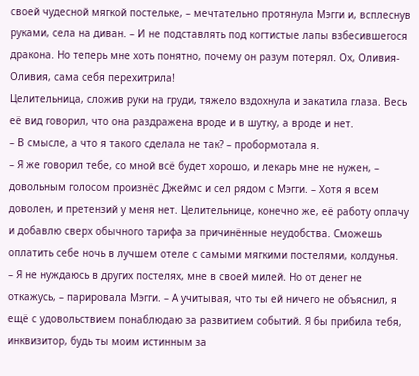своей чудесной мягкой постельке, – мечтательно протянула Мэгги и, всплеснув руками, села на диван. – И не подставлять под когтистые лапы взбесившегося дракона. Но теперь мне хоть понятно, почему он разум потерял. Ох, Оливия-Оливия, сама себя перехитрила!
Целительница, сложив руки на груди, тяжело вздохнула и закатила глаза. Весь её вид говорил, что она раздражена вроде и в шутку, а вроде и нет.
– В смысле, а что я такого сделала не так? – пробормотала я.
– Я же говорил тебе, со мной всё будет хорошо, и лекарь мне не нужен, – довольным голосом произнёс Джеймс и сел рядом с Мэгги. – Хотя я всем доволен, и претензий у меня нет. Целительнице, конечно же, её работу оплачу и добавлю сверх обычного тарифа за причинённые неудобства. Сможешь оплатить себе ночь в лучшем отеле с самыми мягкими постелями, колдунья.
– Я не нуждаюсь в других постелях, мне в своей милей. Но от денег не откажусь, – парировала Мэгги. – А учитывая, что ты ей ничего не объяснил, я ещё с удовольствием понаблюдаю за развитием событий. Я бы прибила тебя, инквизитор, будь ты моим истинным за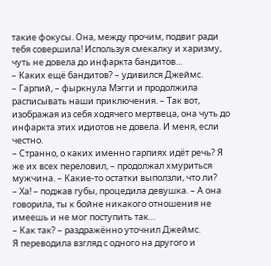такие фокусы. Она, между прочим, подвиг ради тебя совершила! Используя смекалку и харизму, чуть не довела до инфаркта бандитов…
– Каких ещё бандитов? – удивился Джеймс.
– Гарпий, – фыркнула Мэгги и продолжила расписывать наши приключения. – Так вот, изображая из себя ходячего мертвеца, она чуть до инфаркта этих идиотов не довела. И меня, если честно.
– Странно, о каких именно гарпиях идёт речь? Я же их всех переловил, – продолжал хмуриться мужчина. – Какие-то остатки выползли, что ли?
– Ха! – поджав губы, процедила девушка. – А она говорила, ты к бойне никакого отношения не имеешь и не мог поступить так…
– Как так? – раздражённо уточнил Джеймс.
Я переводила взгляд с одного на другого и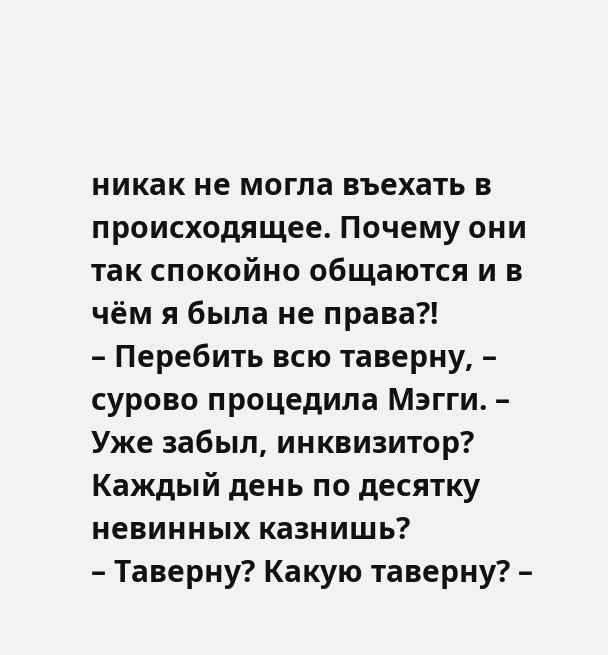никак не могла въехать в происходящее. Почему они так спокойно общаются и в чём я была не права?!
– Перебить всю таверну, – сурово процедила Мэгги. – Уже забыл, инквизитор? Каждый день по десятку невинных казнишь?
– Таверну? Какую таверну? –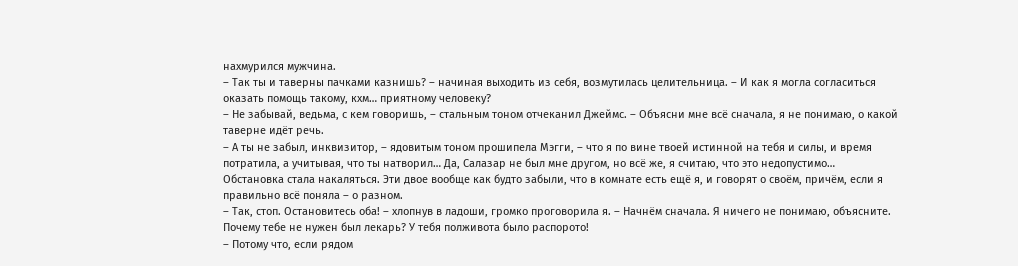нахмурился мужчина.
– Так ты и таверны пачками казнишь? – начиная выходить из себя, возмутилась целительница. – И как я могла согласиться оказать помощь такому, кхм… приятному человеку?
– Не забывай, ведьма, с кем говоришь, – стальным тоном отчеканил Джеймс. – Объясни мне всё сначала, я не понимаю, о какой таверне идёт речь.
– А ты не забыл, инквизитор, – ядовитым тоном прошипела Мэгги, – что я по вине твоей истинной на тебя и силы, и время потратила, а учитывая, что ты натворил… Да, Салазар не был мне другом, но всё же, я считаю, что это недопустимо…
Обстановка стала накаляться. Эти двое вообще как будто забыли, что в комнате есть ещё я, и говорят о своём, причём, если я правильно всё поняла – о разном.
– Так, стоп. Остановитесь оба! – хлопнув в ладоши, громко проговорила я. – Начнём сначала. Я ничего не понимаю, объясните. Почему тебе не нужен был лекарь? У тебя полживота было распорото!
– Потому что, если рядом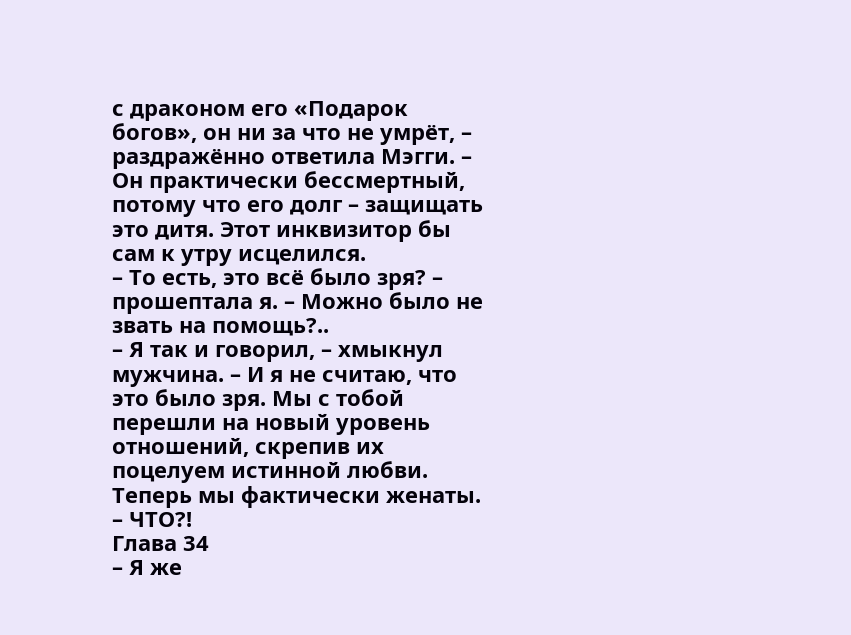с драконом его «Подарок богов», он ни за что не умрёт, – раздражённо ответила Мэгги. – Он практически бессмертный, потому что его долг – защищать это дитя. Этот инквизитор бы сам к утру исцелился.
– То есть, это всё было зря? – прошептала я. – Можно было не звать на помощь?..
– Я так и говорил, – хмыкнул мужчина. – И я не считаю, что это было зря. Мы с тобой перешли на новый уровень отношений, скрепив их поцелуем истинной любви. Теперь мы фактически женаты.
– ЧТО?!
Глава 34
– Я же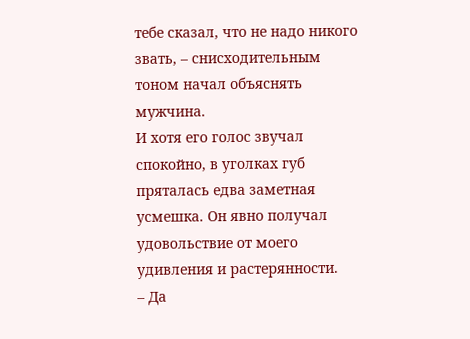тебе сказал, что не надо никого звать, – снисходительным тоном начал объяснять мужчина.
И хотя его голос звучал спокойно, в уголках губ пряталась едва заметная усмешка. Он явно получал удовольствие от моего удивления и растерянности.
– Да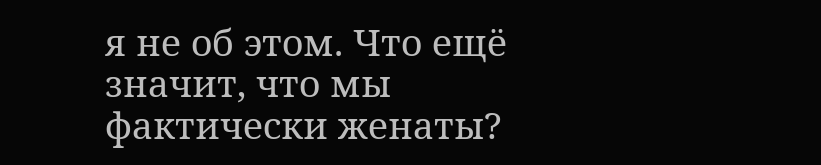я не об этом. Что ещё значит, что мы фактически женаты?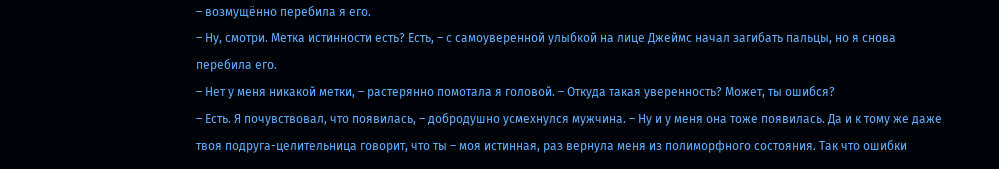– возмущённо перебила я его.
– Ну, смотри. Метка истинности есть? Есть, – с самоуверенной улыбкой на лице Джеймс начал загибать пальцы, но я снова перебила его.
– Нет у меня никакой метки, – растерянно помотала я головой. – Откуда такая уверенность? Может, ты ошибся?
– Есть. Я почувствовал, что появилась, – добродушно усмехнулся мужчина. – Ну и у меня она тоже появилась. Да и к тому же даже твоя подруга-целительница говорит, что ты – моя истинная, раз вернула меня из полиморфного состояния. Так что ошибки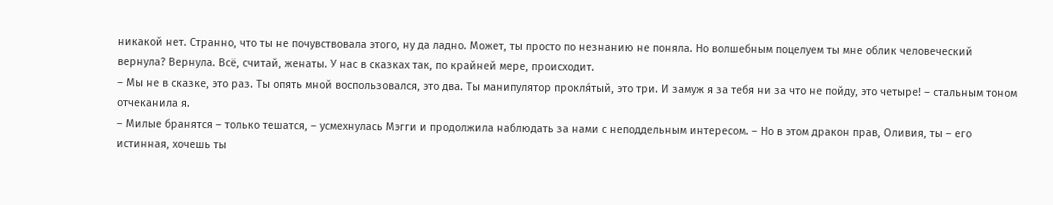никакой нет. Странно, что ты не почувствовала этого, ну да ладно. Может, ты просто по незнанию не поняла. Но волшебным поцелуем ты мне облик человеческий вернула? Вернула. Всё, считай, женаты. У нас в сказках так, по крайней мере, происходит.
– Мы не в сказке, это раз. Ты опять мной воспользовался, это два. Ты манипулятор прокля́тый, это три. И замуж я за тебя ни за что не пойду, это четыре! – стальным тоном отчеканила я.
– Милые бранятся – только тешатся, – усмехнулась Мэгги и продолжила наблюдать за нами с неподдельным интересом. – Но в этом дракон прав, Оливия, ты – его истинная, хочешь ты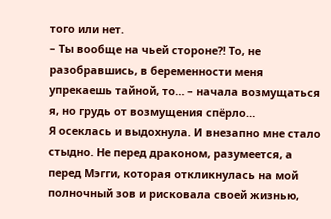того или нет.
– Ты вообще на чьей стороне?! То, не разобравшись, в беременности меня упрекаешь тайной, то… – начала возмущаться я, но грудь от возмущения спёрло…
Я осеклась и выдохнула. И внезапно мне стало стыдно. Не перед драконом, разумеется, а перед Мэгги, которая откликнулась на мой полночный зов и рисковала своей жизнью,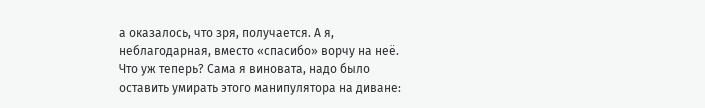а оказалось, что зря, получается. А я, неблагодарная, вместо «спасибо» ворчу на неё.
Что уж теперь? Сама я виновата, надо было оставить умирать этого манипулятора на диване: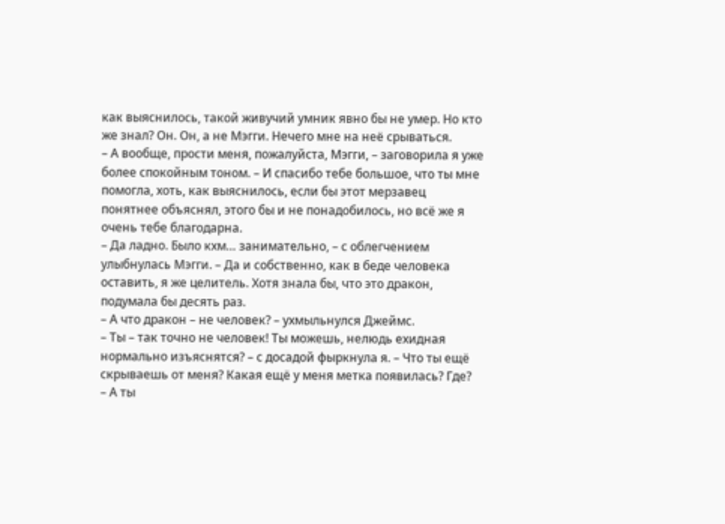как выяснилось, такой живучий умник явно бы не умер. Но кто же знал? Он. Он, а не Мэгги. Нечего мне на неё срываться.
– А вообще, прости меня, пожалуйста, Мэгги, – заговорила я уже более спокойным тоном. – И спасибо тебе большое, что ты мне помогла, хоть, как выяснилось, если бы этот мерзавец понятнее объяснял, этого бы и не понадобилось, но всё же я очень тебе благодарна.
– Да ладно. Было кхм… занимательно, – с облегчением улыбнулась Мэгги. – Да и собственно, как в беде человека оставить, я же целитель. Хотя знала бы, что это дракон, подумала бы десять раз.
– А что дракон – не человек? – ухмыльнулся Джеймс.
– Ты – так точно не человек! Ты можешь, нелюдь ехидная нормально изъяснятся? – с досадой фыркнула я. – Что ты ещё скрываешь от меня? Какая ещё у меня метка появилась? Где?
– А ты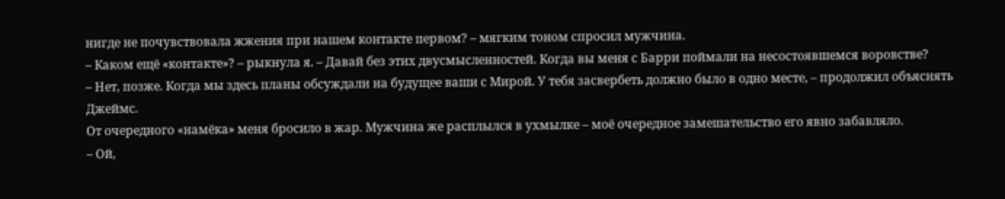нигде не почувствовала жжения при нашем контакте первом? – мягким тоном спросил мужчина.
– Каком ещё «контакте»? – рыкнула я. – Давай без этих двусмысленностей. Когда вы меня с Барри поймали на несостоявшемся воровстве?
– Нет, позже. Когда мы здесь планы обсуждали на будущее ваши с Мирой. У тебя засвербеть должно было в одно месте, – продолжил объяснять Джеймс.
От очередного «намёка» меня бросило в жар. Мужчина же расплылся в ухмылке – моё очередное замешательство его явно забавляло.
– Ой,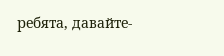ребята, давайте-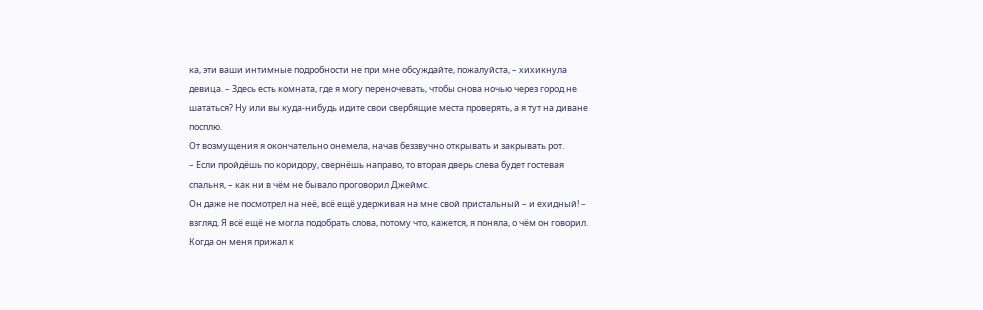ка, эти ваши интимные подробности не при мне обсуждайте, пожалуйста, – хихикнула девица. – Здесь есть комната, где я могу переночевать, чтобы снова ночью через город не шататься? Ну или вы куда-нибудь идите свои свербящие места проверять, а я тут на диване посплю.
От возмущения я окончательно онемела, начав беззвучно открывать и закрывать рот.
– Если пройдёшь по коридору, свернёшь направо, то вторая дверь слева будет гостевая спальня, – как ни в чём не бывало проговорил Джеймс.
Он даже не посмотрел на неё, всё ещё удерживая на мне свой пристальный – и ехидный! – взгляд. Я всё ещё не могла подобрать слова, потому что, кажется, я поняла, о чём он говорил. Когда он меня прижал к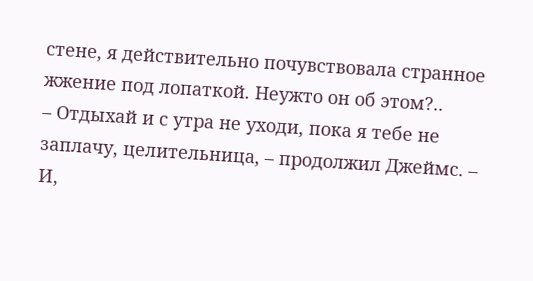стене, я действительно почувствовала странное жжение под лопаткой. Неужто он об этом?..
– Отдыхай и с утра не уходи, пока я тебе не заплачу, целительница, – продолжил Джеймс. – И,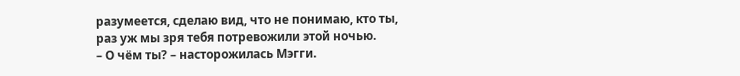разумеется, сделаю вид, что не понимаю, кто ты, раз уж мы зря тебя потревожили этой ночью.
– О чём ты? – насторожилась Мэгги.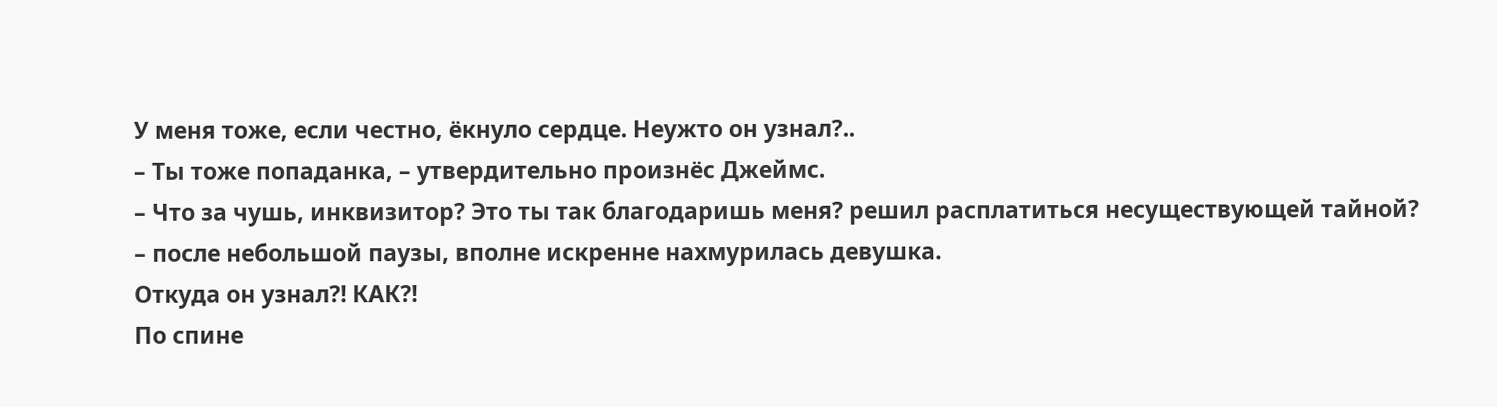У меня тоже, если честно, ёкнуло сердце. Неужто он узнал?..
– Ты тоже попаданка, – утвердительно произнёс Джеймс.
– Что за чушь, инквизитор? Это ты так благодаришь меня? решил расплатиться несуществующей тайной? – после небольшой паузы, вполне искренне нахмурилась девушка.
Откуда он узнал?! КАК?!
По спине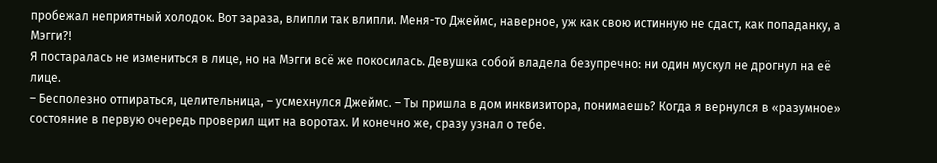пробежал неприятный холодок. Вот зараза, влипли так влипли. Меня-то Джеймс, наверное, уж как свою истинную не сдаст, как попаданку, а Мэгги?!
Я постаралась не измениться в лице, но на Мэгги всё же покосилась. Девушка собой владела безупречно: ни один мускул не дрогнул на её лице.
– Бесполезно отпираться, целительница, – усмехнулся Джеймс. – Ты пришла в дом инквизитора, понимаешь? Когда я вернулся в «разумное» состояние в первую очередь проверил щит на воротах. И конечно же, сразу узнал о тебе.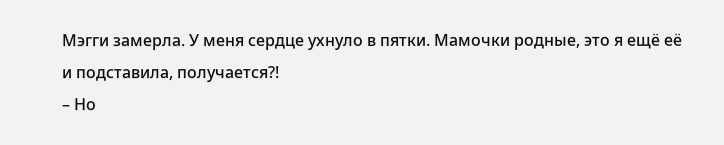Мэгги замерла. У меня сердце ухнуло в пятки. Мамочки родные, это я ещё её и подставила, получается?!
– Но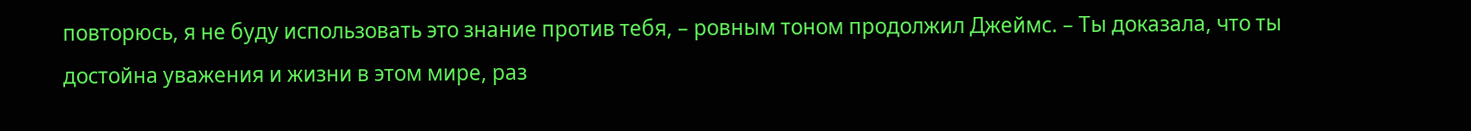повторюсь, я не буду использовать это знание против тебя, – ровным тоном продолжил Джеймс. – Ты доказала, что ты достойна уважения и жизни в этом мире, раз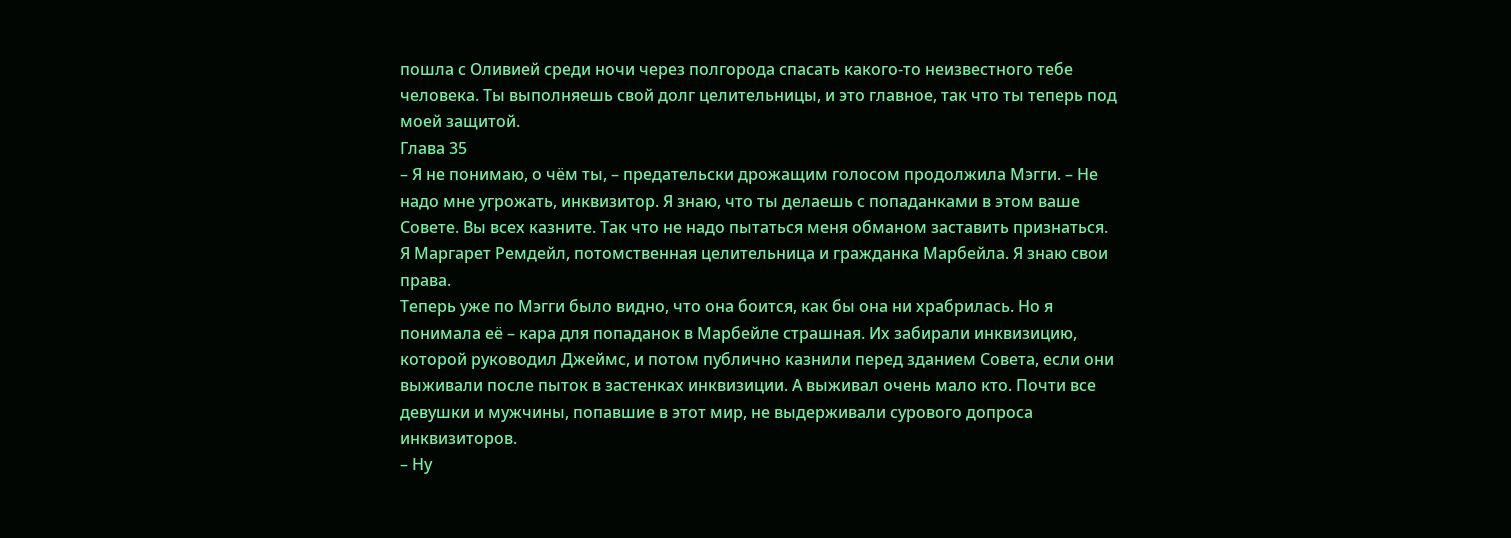пошла с Оливией среди ночи через полгорода спасать какого-то неизвестного тебе человека. Ты выполняешь свой долг целительницы, и это главное, так что ты теперь под моей защитой.
Глава 35
– Я не понимаю, о чём ты, – предательски дрожащим голосом продолжила Мэгги. – Не надо мне угрожать, инквизитор. Я знаю, что ты делаешь с попаданками в этом ваше Совете. Вы всех казните. Так что не надо пытаться меня обманом заставить признаться. Я Маргарет Ремдейл, потомственная целительница и гражданка Марбейла. Я знаю свои права.
Теперь уже по Мэгги было видно, что она боится, как бы она ни храбрилась. Но я понимала её – кара для попаданок в Марбейле страшная. Их забирали инквизицию, которой руководил Джеймс, и потом публично казнили перед зданием Совета, если они выживали после пыток в застенках инквизиции. А выживал очень мало кто. Почти все девушки и мужчины, попавшие в этот мир, не выдерживали сурового допроса инквизиторов.
– Ну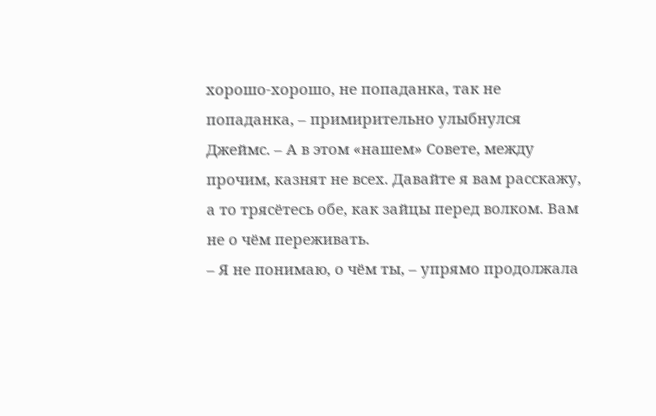хорошо-хорошо, не попаданка, так не попаданка, – примирительно улыбнулся Джеймс. – А в этом «нашем» Совете, между прочим, казнят не всех. Давайте я вам расскажу, а то трясётесь обе, как зайцы перед волком. Вам не о чём переживать.
– Я не понимаю, о чём ты, – упрямо продолжала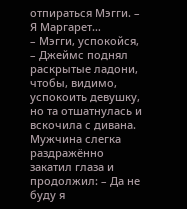отпираться Мэгги. – Я Маргарет…
– Мэгги, успокойся, – Джеймс поднял раскрытые ладони, чтобы, видимо, успокоить девушку, но та отшатнулась и вскочила с дивана. Мужчина слегка раздражённо закатил глаза и продолжил: – Да не буду я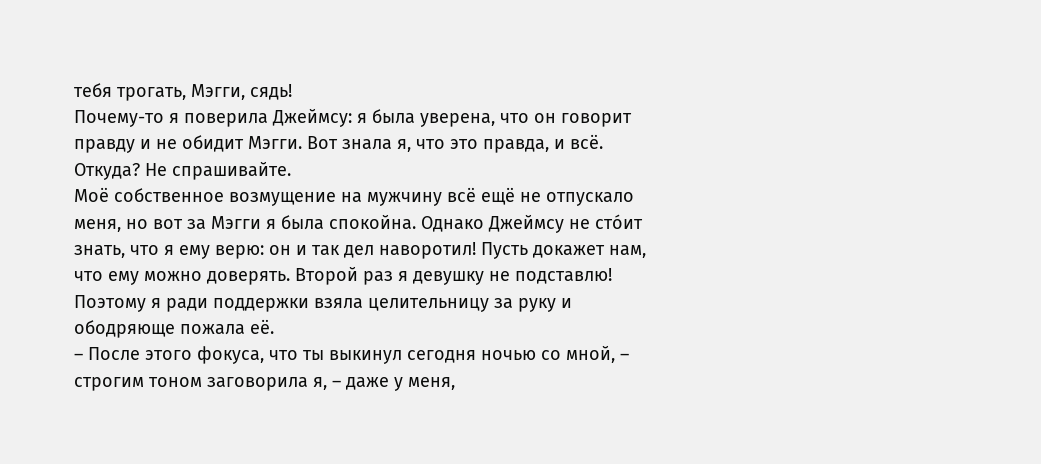тебя трогать, Мэгги, сядь!
Почему-то я поверила Джеймсу: я была уверена, что он говорит правду и не обидит Мэгги. Вот знала я, что это правда, и всё. Откуда? Не спрашивайте.
Моё собственное возмущение на мужчину всё ещё не отпускало меня, но вот за Мэгги я была спокойна. Однако Джеймсу не сто́ит знать, что я ему верю: он и так дел наворотил! Пусть докажет нам, что ему можно доверять. Второй раз я девушку не подставлю!
Поэтому я ради поддержки взяла целительницу за руку и ободряюще пожала её.
– После этого фокуса, что ты выкинул сегодня ночью со мной, – строгим тоном заговорила я, – даже у меня,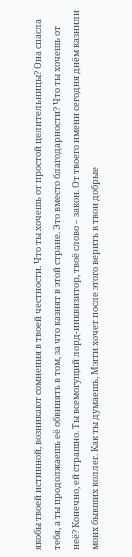якобы твоей истинной, возникают сомнения в твоей честности. Что ты хочешь от простой целительницы? Она спасла тебя, а ты продолжаешь её обвинять в том, за что казнят в этой стране. Это вместо благодарности? Что ты хочешь от неё? Конечно, ей страшно. Ты всемогущий лорд-инквизитор, твоё слово – закон. От твоего имени сегодня днём казнили моих бывших коллег. Как ты думаешь, Мэгги хочет после этого верить в твои добрые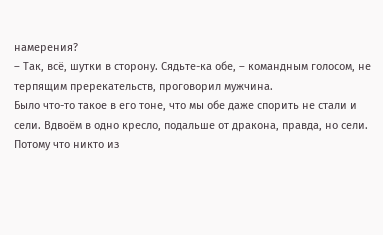намерения?
– Так, всё, шутки в сторону. Сядьте-ка обе, – командным голосом, не терпящим пререкательств, проговорил мужчина.
Было что-то такое в его тоне, что мы обе даже спорить не стали и сели. Вдвоём в одно кресло, подальше от дракона, правда, но сели. Потому что никто из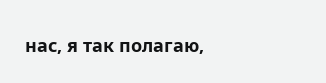нас, я так полагаю,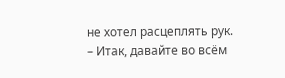не хотел расцеплять рук.
– Итак, давайте во всём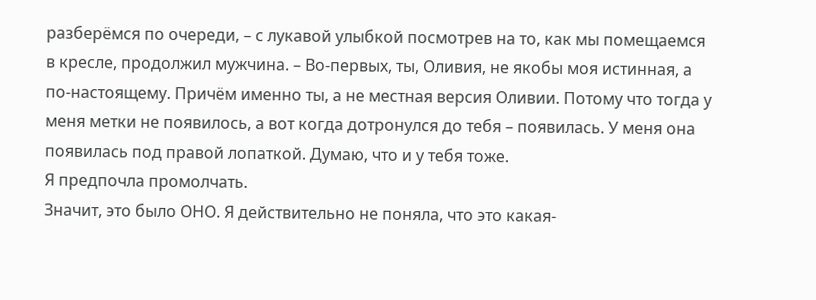разберёмся по очереди, – с лукавой улыбкой посмотрев на то, как мы помещаемся в кресле, продолжил мужчина. – Во-первых, ты, Оливия, не якобы моя истинная, а по-настоящему. Причём именно ты, а не местная версия Оливии. Потому что тогда у меня метки не появилось, а вот когда дотронулся до тебя – появилась. У меня она появилась под правой лопаткой. Думаю, что и у тебя тоже.
Я предпочла промолчать.
Значит, это было ОНО. Я действительно не поняла, что это какая-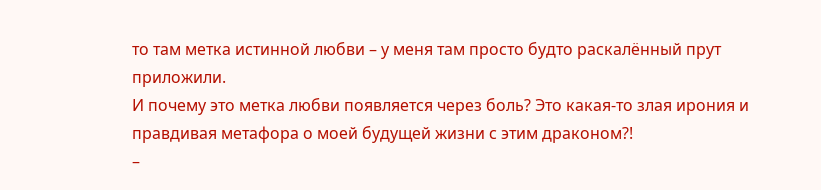то там метка истинной любви – у меня там просто будто раскалённый прут приложили.
И почему это метка любви появляется через боль? Это какая-то злая ирония и правдивая метафора о моей будущей жизни с этим драконом?!
–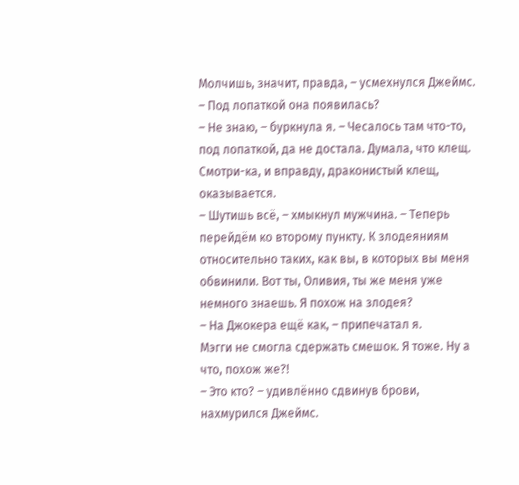Молчишь, значит, правда, – усмехнулся Джеймс. – Под лопаткой она появилась?
– Не знаю, – буркнула я. – Чесалось там что-то, под лопаткой, да не достала. Думала, что клещ. Смотри-ка, и вправду, драконистый клещ, оказывается.
– Шутишь всё, – хмыкнул мужчина. – Теперь перейдём ко второму пункту. К злодеяниям относительно таких, как вы, в которых вы меня обвинили. Вот ты, Оливия, ты же меня уже немного знаешь. Я похож на злодея?
– На Джокера ещё как, – припечатал я.
Мэгги не смогла сдержать смешок. Я тоже. Ну а что, похож же?!
– Это кто? – удивлённо сдвинув брови, нахмурился Джеймс.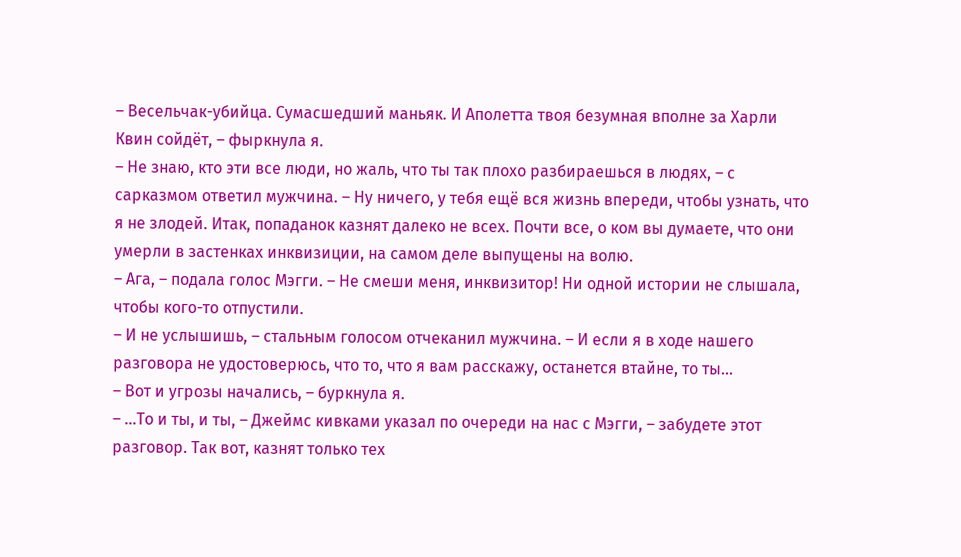– Весельчак-убийца. Сумасшедший маньяк. И Аполетта твоя безумная вполне за Харли Квин сойдёт, – фыркнула я.
– Не знаю, кто эти все люди, но жаль, что ты так плохо разбираешься в людях, – с сарказмом ответил мужчина. – Ну ничего, у тебя ещё вся жизнь впереди, чтобы узнать, что я не злодей. Итак, попаданок казнят далеко не всех. Почти все, о ком вы думаете, что они умерли в застенках инквизиции, на самом деле выпущены на волю.
– Ага, – подала голос Мэгги. – Не смеши меня, инквизитор! Ни одной истории не слышала, чтобы кого-то отпустили.
– И не услышишь, – стальным голосом отчеканил мужчина. – И если я в ходе нашего разговора не удостоверюсь, что то, что я вам расскажу, останется втайне, то ты…
– Вот и угрозы начались, – буркнула я.
– ...То и ты, и ты, – Джеймс кивками указал по очереди на нас с Мэгги, – забудете этот разговор. Так вот, казнят только тех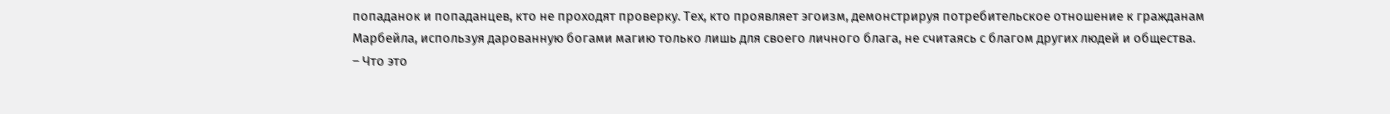попаданок и попаданцев, кто не проходят проверку. Тех, кто проявляет эгоизм, демонстрируя потребительское отношение к гражданам Марбейла, используя дарованную богами магию только лишь для своего личного блага, не считаясь с благом других людей и общества.
– Что это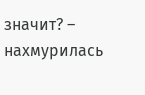значит? – нахмурилась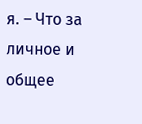я. – Что за личное и общее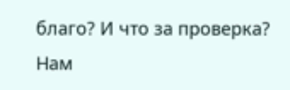благо? И что за проверка? Нам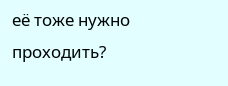её тоже нужно проходить?